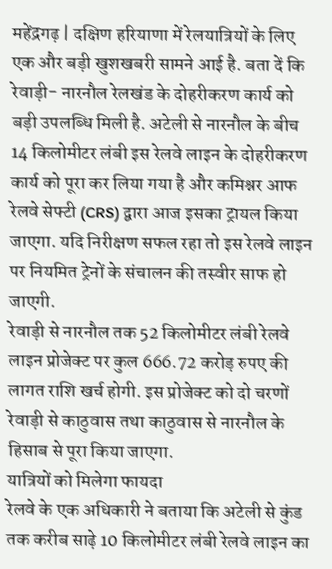महेंद्रगढ़ | दक्षिण हरियाणा में रेलयात्रियों के लिए एक और बड़ी खुशखबरी सामने आई है. बता दें कि रेवाड़ी- नारनौल रेलखंड के दोहरीकरण कार्य को बड़ी उपलब्धि मिली है. अटेली से नारनौल के बीच 14 किलोमीटर लंबी इस रेलवे लाइन के दोहरीकरण कार्य को पूरा कर लिया गया है और कमिश्नर आफ रेलवे सेफ्टी (CRS) द्वारा आज इसका ट्रायल किया जाएगा. यदि निरीक्षण सफल रहा तो इस रेलवे लाइन पर नियमित ट्रेनों के संचालन की तस्वीर साफ हो जाएगी.
रेवाड़ी से नारनौल तक 52 किलोमीटर लंबी रेलवे लाइन प्रोजेक्ट पर कुल 666.72 करोड़ रुपए की लागत राशि खर्च होगी. इस प्रोजेक्ट को दो चरणों रेवाड़ी से काठुवास तथा काठुवास से नारनौल के हिसाब से पूरा किया जाएगा.
यात्रियों को मिलेगा फायदा
रेलवे के एक अधिकारी ने बताया कि अटेली से कुंड तक करीब साढ़े 10 किलोमीटर लंबी रेलवे लाइन का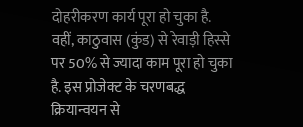दोहरीकरण कार्य पूरा हो चुका है. वहीं, काठुवास (कुंड) से रेवाड़ी हिस्से पर 50% से ज्यादा काम पूरा हो चुका है. इस प्रोजेक्ट के चरणबद्ध क्रियान्वयन से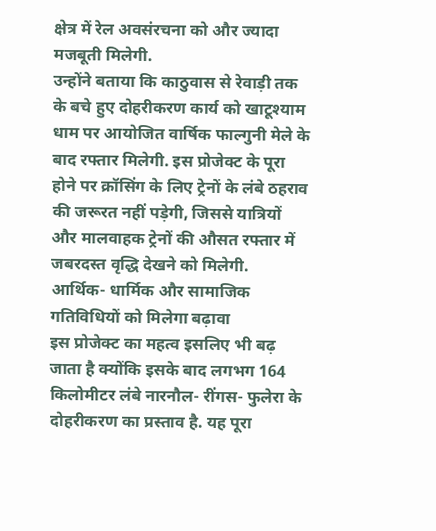क्षेत्र में रेल अवसंरचना को और ज्यादा मजबूती मिलेगी.
उन्होंने बताया कि काठुवास से रेवाड़ी तक के बचे हुए दोहरीकरण कार्य को खाटूश्याम धाम पर आयोजित वार्षिक फाल्गुनी मेले के बाद रफ्तार मिलेगी. इस प्रोजेक्ट के पूरा होने पर क्रॉसिंग के लिए ट्रेनों के लंबे ठहराव की जरूरत नहीं पड़ेगी, जिससे यात्रियों और मालवाहक ट्रेनों की औसत रफ्तार में जबरदस्त वृद्धि देखने को मिलेगी.
आर्थिक- धार्मिक और सामाजिक गतिविधियों को मिलेगा बढ़ावा
इस प्रोजेक्ट का महत्व इसलिए भी बढ़ जाता है क्योंकि इसके बाद लगभग 164 किलोमीटर लंबे नारनौल- रींगस- फुलेरा के दोहरीकरण का प्रस्ताव है. यह पूरा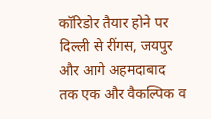कॉरिडोर तैयार होने पर दिल्ली से रींगस, जयपुर और आगे अहमदाबाद तक एक और वैकल्पिक व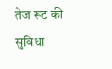तेज रूट की सुविधा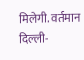मिलेगी. वर्तमान दिल्ली-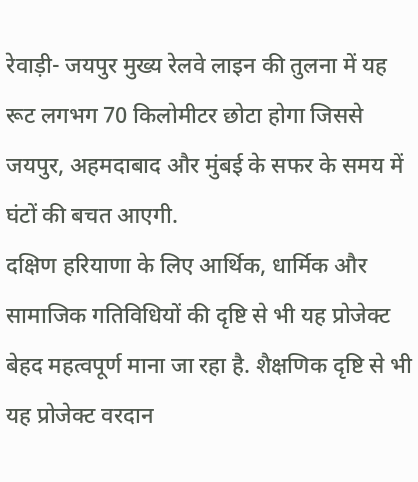रेवाड़ी- जयपुर मुख्य रेलवे लाइन की तुलना में यह रूट लगभग 70 किलोमीटर छोटा होगा जिससे जयपुर, अहमदाबाद और मुंबई के सफर के समय में घंटों की बचत आएगी.
दक्षिण हरियाणा के लिए आर्थिक, धार्मिक और सामाजिक गतिविधियों की दृष्टि से भी यह प्रोजेक्ट बेहद महत्वपूर्ण माना जा रहा है. शैक्षणिक दृष्टि से भी यह प्रोजेक्ट वरदान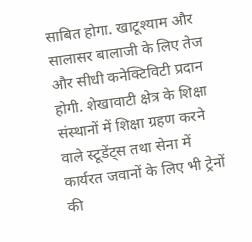साबित होगा. खाटूश्याम और सालासर बालाजी के लिए तेज और सीधी कनेक्टिविटी प्रदान होगी. शेखावाटी क्षेत्र के शिक्षा संस्थानों में शिक्षा ग्रहण करने वाले स्टूडेंट्स तथा सेना में कार्यरत जवानों के लिए भी ट्रेनों की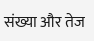संख्या और तेज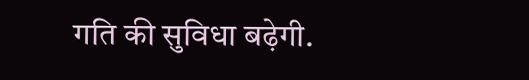गति की सुविधा बढ़ेगी.